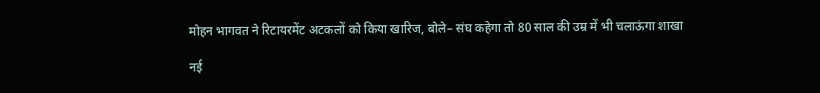मोहन भागवत ने रिटायरमेंट अटकलों को किया खारिज, बोले– संघ कहेगा तो 80 साल की उम्र में भी चलाऊंगा शाखा

नई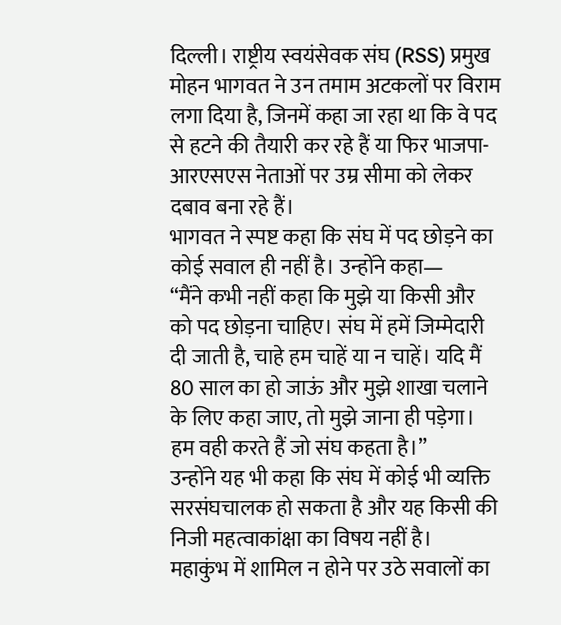दिल्ली। राष्ट्रीय स्वयंसेवक संघ (RSS) प्रमुख मोहन भागवत ने उन तमाम अटकलों पर विराम लगा दिया है, जिनमें कहा जा रहा था कि वे पद से हटने की तैयारी कर रहे हैं या फिर भाजपा-आरएसएस नेताओं पर उम्र सीमा को लेकर दबाव बना रहे हैं।
भागवत ने स्पष्ट कहा कि संघ में पद छोड़ने का कोई सवाल ही नहीं है। उन्होंने कहा—
“मैंने कभी नहीं कहा कि मुझे या किसी और को पद छोड़ना चाहिए। संघ में हमें जिम्मेदारी दी जाती है, चाहे हम चाहें या न चाहें। यदि मैं 80 साल का हो जाऊं और मुझे शाखा चलाने के लिए कहा जाए, तो मुझे जाना ही पड़ेगा। हम वही करते हैं जो संघ कहता है।”
उन्होंने यह भी कहा कि संघ में कोई भी व्यक्ति सरसंघचालक हो सकता है और यह किसी की निजी महत्वाकांक्षा का विषय नहीं है।
महाकुंभ में शामिल न होने पर उठे सवालों का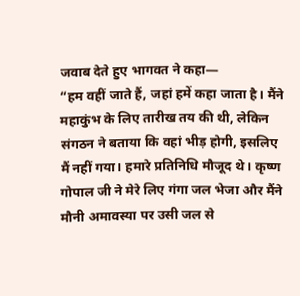जवाब देते हुए भागवत ने कहा—
“हम वहीं जाते हैं, जहां हमें कहा जाता है। मैंने महाकुंभ के लिए तारीख तय की थी, लेकिन संगठन ने बताया कि वहां भीड़ होगी, इसलिए मैं नहीं गया। हमारे प्रतिनिधि मौजूद थे। कृष्ण गोपाल जी ने मेरे लिए गंगा जल भेजा और मैंने मौनी अमावस्या पर उसी जल से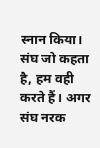स्नान किया। संघ जो कहता है, हम वही करते हैं। अगर संघ नरक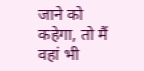जाने को कहेगा, तो मैं वहां भी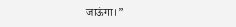जाऊंगा।”